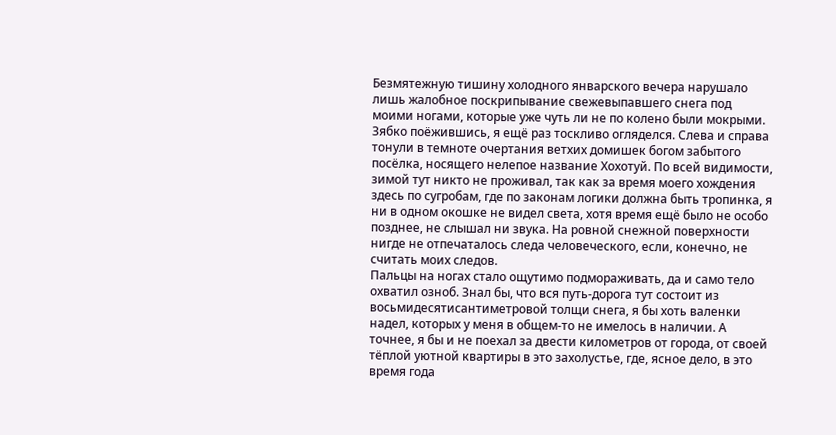Безмятежную тишину холодного январского вечера нарушало лишь жалобное поскрипывание свежевыпавшего снега под моими ногами, которые уже чуть ли не по колено были мокрыми. Зябко поёжившись, я ещё раз тоскливо огляделся. Слева и справа тонули в темноте очертания ветхих домишек богом забытого посёлка, носящего нелепое название Хохотуй. По всей видимости, зимой тут никто не проживал, так как за время моего хождения здесь по сугробам, где по законам логики должна быть тропинка, я ни в одном окошке не видел света, хотя время ещё было не особо позднее, не слышал ни звука. На ровной снежной поверхности нигде не отпечаталось следа человеческого, если, конечно, не считать моих следов.
Пальцы на ногах стало ощутимо подмораживать, да и само тело охватил озноб. Знал бы, что вся путь-дорога тут состоит из восьмидесятисантиметровой толщи снега, я бы хоть валенки надел, которых у меня в общем-то не имелось в наличии. А точнее, я бы и не поехал за двести километров от города, от своей тёплой уютной квартиры в это захолустье, где, ясное дело, в это время года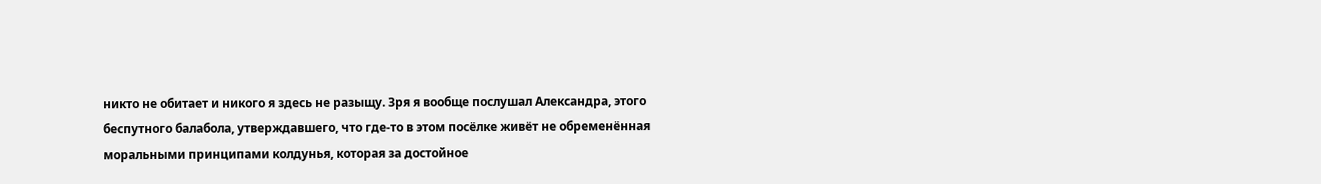никто не обитает и никого я здесь не разыщу. Зря я вообще послушал Александра, этого беспутного балабола, утверждавшего, что где-то в этом посёлке живёт не обременённая моральными принципами колдунья, которая за достойное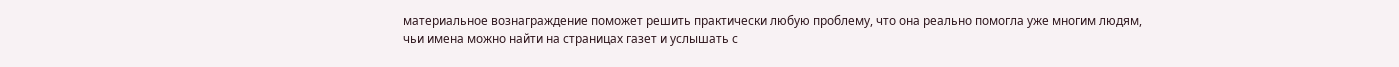материальное вознаграждение поможет решить практически любую проблему, что она реально помогла уже многим людям, чьи имена можно найти на страницах газет и услышать с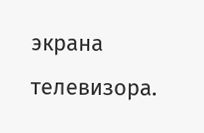экрана телевизора.